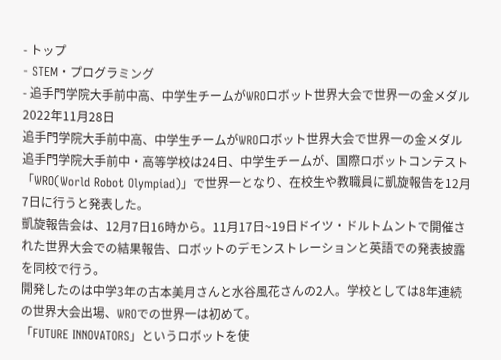- トップ
- STEM・プログラミング
- 追手門学院大手前中高、中学生チームがWROロボット世界大会で世界一の金メダル
2022年11月28日
追手門学院大手前中高、中学生チームがWROロボット世界大会で世界一の金メダル
追手門学院大手前中・高等学校は24日、中学生チームが、国際ロボットコンテスト「WRO(World Robot Olympiad)」で世界一となり、在校生や教職員に凱旋報告を12月7日に行うと発表した。
凱旋報告会は、12月7日16時から。11月17日~19日ドイツ・ドルトムントで開催された世界大会での結果報告、ロボットのデモンストレーションと英語での発表披露を同校で行う。
開発したのは中学3年の古本美月さんと水谷風花さんの2人。学校としては8年連続の世界大会出場、WROでの世界一は初めて。
「FUTURE INNOVATORS」というロボットを使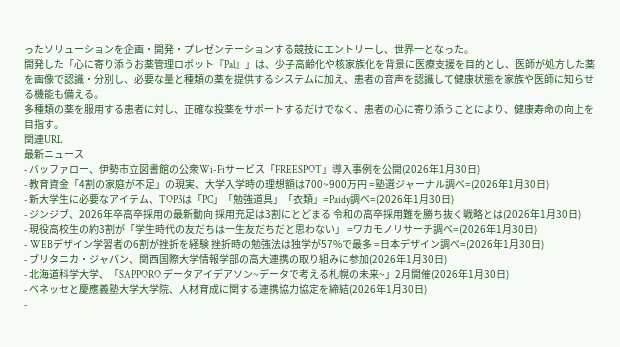ったソリューションを企画・開発・プレゼンテーションする競技にエントリーし、世界一となった。
開発した「心に寄り添うお薬管理ロボット『Pal』」は、少子高齢化や核家族化を背景に医療支援を目的とし、医師が処方した薬を画像で認識・分別し、必要な量と種類の薬を提供するシステムに加え、患者の音声を認識して健康状態を家族や医師に知らせる機能も備える。
多種類の薬を服用する患者に対し、正確な投薬をサポートするだけでなく、患者の心に寄り添うことにより、健康寿命の向上を目指す。
関連URL
最新ニュース
- バッファロー、伊勢市立図書館の公衆Wi-Fiサービス「FREESPOT」導入事例を公開(2026年1月30日)
- 教育資金「4割の家庭が不足」の現実、大学入学時の理想額は700~900万円 =塾選ジャーナル調べ=(2026年1月30日)
- 新大学生に必要なアイテム、TOP3は「PC」「勉強道具」「衣類」=Paidy調べ=(2026年1月30日)
- ジンジブ、2026年卒高卒採用の最新動向 採用充足は3割にとどまる 令和の高卒採用難を勝ち抜く戦略とは(2026年1月30日)
- 現役高校生の約3割が「学生時代の友だちは一生友だちだと思わない」 =ワカモノリサーチ調べ=(2026年1月30日)
- WEBデザイン学習者の6割が挫折を経験 挫折時の勉強法は独学が57%で最多 =日本デザイン調べ=(2026年1月30日)
- ブリタニカ・ジャパン、関西国際大学情報学部の高大連携の取り組みに参加(2026年1月30日)
- 北海道科学大学、「SAPPORO データアイデアソン~データで考える札幌の未来~」2月開催(2026年1月30日)
- ベネッセと慶應義塾大学大学院、人材育成に関する連携協力協定を締結(2026年1月30日)
-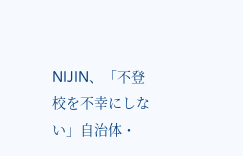NIJIN、「不登校を不幸にしない」自治体・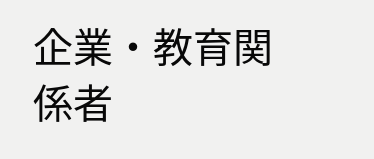企業・教育関係者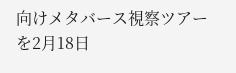向けメタバース視察ツアーを2月18日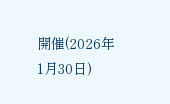開催(2026年1月30日)